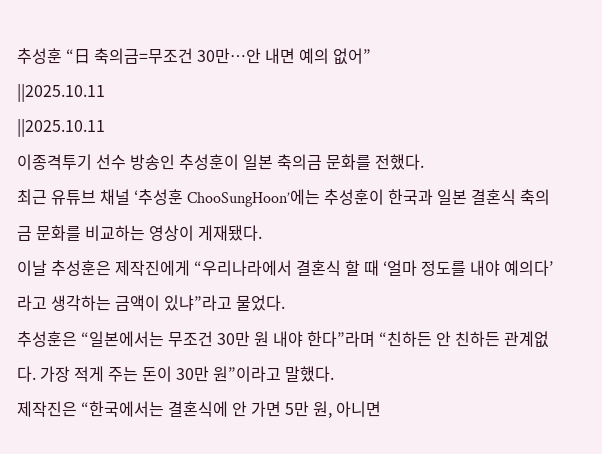추성훈 “日 축의금=무조건 30만…안 내면 예의 없어”
||2025.10.11
||2025.10.11
이종격투기 선수 방송인 추성훈이 일본 축의금 문화를 전했다.
최근 유튜브 채널 ‘추성훈 ChooSungHoon’에는 추성훈이 한국과 일본 결혼식 축의금 문화를 비교하는 영상이 게재됐다.
이날 추성훈은 제작진에게 “우리나라에서 결혼식 할 때 ‘얼마 정도를 내야 예의다’라고 생각하는 금액이 있냐”라고 물었다.
추성훈은 “일본에서는 무조건 30만 원 내야 한다”라며 “친하든 안 친하든 관계없다. 가장 적게 주는 돈이 30만 원”이라고 말했다.
제작진은 “한국에서는 결혼식에 안 가면 5만 원, 아니면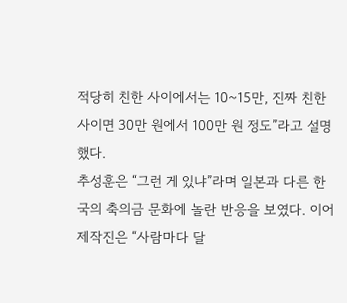적당히 친한 사이에서는 10~15만, 진짜 친한 사이면 30만 원에서 100만 원 정도”라고 설명했다.
추성훈은 “그런 게 있냐”라며 일본과 다른 한국의 축의금 문화에 놀란 반응을 보였다. 이어 제작진은 “사람마다 달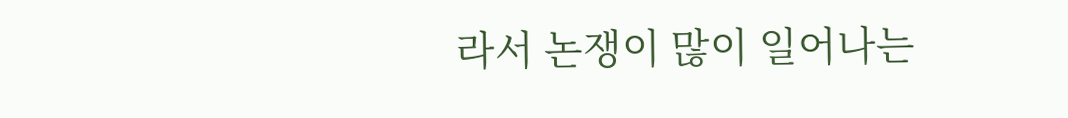라서 논쟁이 많이 일어나는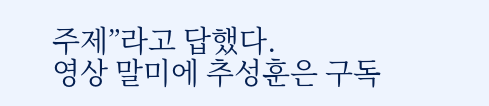주제”라고 답했다.
영상 말미에 추성훈은 구독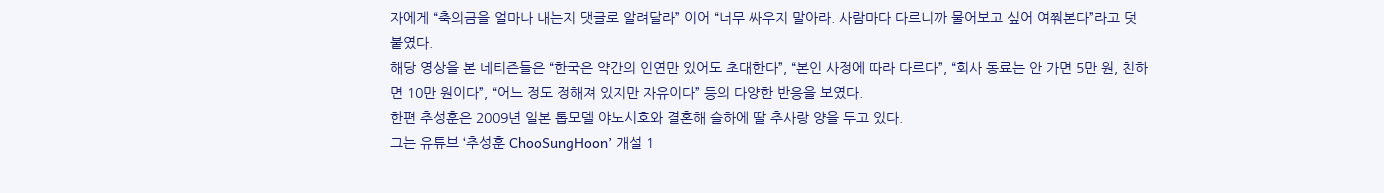자에게 “축의금을 얼마나 내는지 댓글로 알려달라” 이어 “너무 싸우지 말아라. 사람마다 다르니까 물어보고 싶어 여쭤본다”라고 덧붙였다.
해당 영상을 본 네티즌들은 “한국은 약간의 인연만 있어도 초대한다”, “본인 사정에 따라 다르다”, “회사 동료는 안 가면 5만 원, 친하면 10만 원이다”, “어느 정도 정해져 있지만 자유이다” 등의 다양한 반응을 보였다.
한편 추성훈은 2009년 일본 톱모델 야노시호와 결혼해 슬하에 딸 추사랑 양을 두고 있다.
그는 유튜브 ‘추성훈 ChooSungHoon’ 개설 1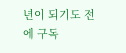년이 되기도 전에 구독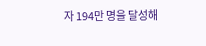자 194만 명을 달성해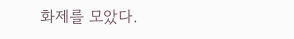화제를 모았다.